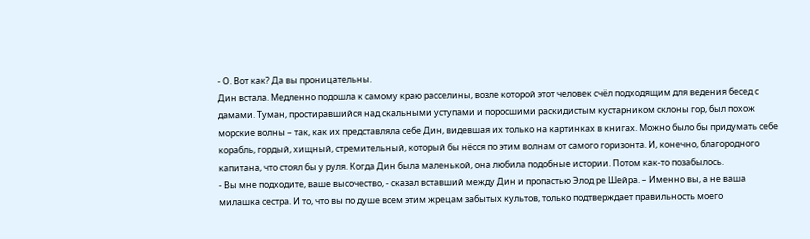- О. Вот как? Да вы проницательны.
Дин встала. Медленно подошла к самому краю расселины, возле которой этот человек счёл подходящим для ведения бесед с дамами. Туман, простиравшийся над скальными уступами и поросшими раскидистым кустарником склоны гор, был похож морские волны – так, как их представляла себе Дин, видевшая их только на картинках в книгах. Можно было бы придумать себе корабль, гордый, хищный, стремительный, который бы нёсся по этим волнам от самого горизонта. И, конечно, благородного капитана, что стоял бы у руля. Когда Дин была маленькой, она любила подобные истории. Потом как-то позабылось.
- Вы мне подходите, ваше высочество, - сказал вставший между Дин и пропастью Элод ре Шейра. – Именно вы, а не ваша милашка сестра. И то, что вы по душе всем этим жрецам забытых культов, только подтверждает правильность моего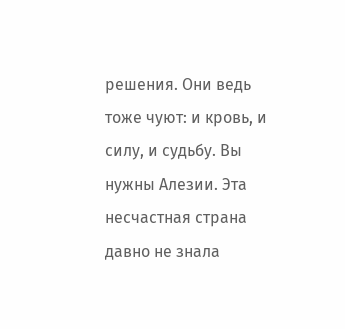решения. Они ведь тоже чуют: и кровь, и силу, и судьбу. Вы нужны Алезии. Эта несчастная страна давно не знала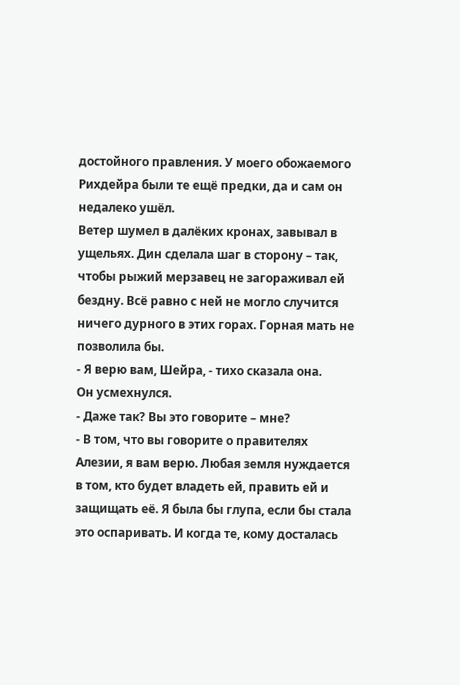достойного правления. У моего обожаемого Рихдейра были те ещё предки, да и сам он недалеко ушёл.
Ветер шумел в далёких кронах, завывал в ущельях. Дин сделала шаг в сторону – так, чтобы рыжий мерзавец не загораживал ей бездну. Всё равно с ней не могло случится ничего дурного в этих горах. Горная мать не позволила бы.
- Я верю вам, Шейра, - тихо сказала она.
Он усмехнулся.
- Даже так? Вы это говорите – мне?
- В том, что вы говорите о правителях Алезии, я вам верю. Любая земля нуждается в том, кто будет владеть ей, править ей и защищать её. Я была бы глупа, если бы стала это оспаривать. И когда те, кому досталась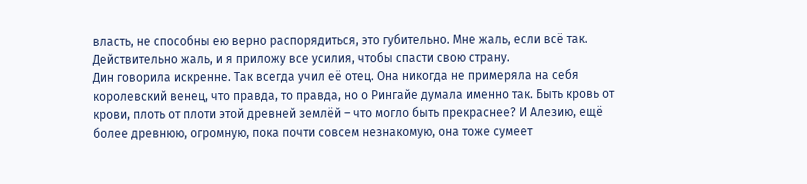власть, не способны ею верно распорядиться, это губительно. Мне жаль, если всё так. Действительно жаль, и я приложу все усилия, чтобы спасти свою страну.
Дин говорила искренне. Так всегда учил её отец. Она никогда не примеряла на себя королевский венец, что правда, то правда, но о Рингайе думала именно так. Быть кровь от крови, плоть от плоти этой древней землёй – что могло быть прекраснее? И Алезию, ещё более древнюю, огромную, пока почти совсем незнакомую, она тоже сумеет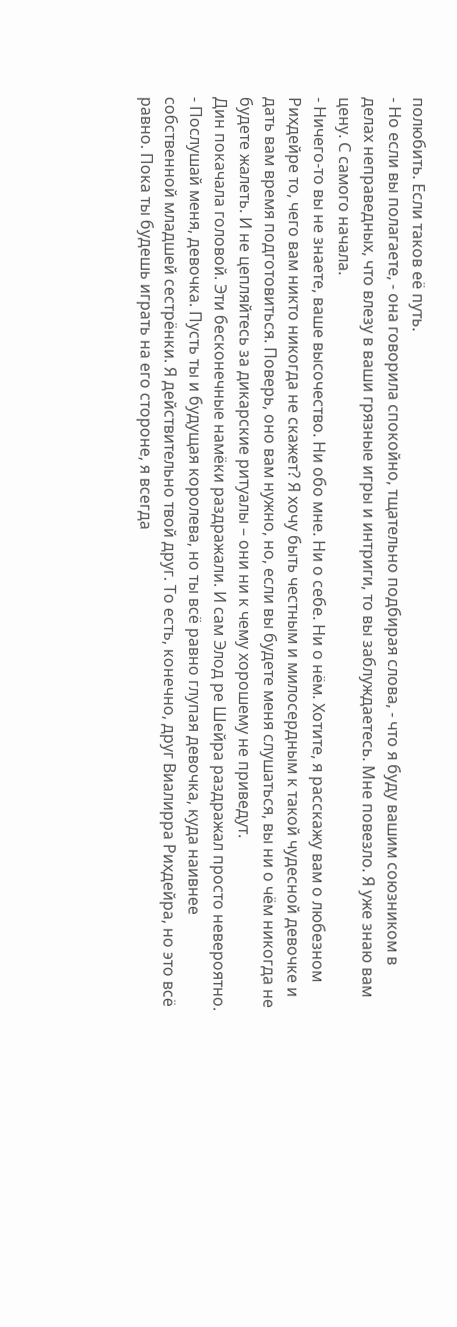полюбить. Если таков её путь.
- Но если вы полагаете, - она говорила спокойно, тщательно подбирая слова, - что я буду вашим союзником в делах неправедных, что влезу в ваши грязные игры и интриги, то вы заблуждаетесь. Мне повезло. Я уже знаю вам цену. С самого начала.
- Ничего-то вы не знаете, ваше высочество. Ни обо мне. Ни о себе. Ни о нём. Хотите, я расскажу вам о любезном Рихдейре то, чего вам никто никогда не скажет? Я хочу быть честным и милосердным к такой чудесной девочке и дать вам время подготовиться. Поверь, оно вам нужно, но, если вы будете меня слушаться, вы ни о чём никогда не будете жалеть. И не цепляйтесь за дикарские ритуалы – они ни к чему хорошему не приведут.
Дин покачала головой. Эти бесконечные намёки раздражали. И сам Элод ре Шейра раздражал просто невероятно.
- Послушай меня, девочка. Пусть ты и будущая королева, но ты всё равно глупая девочка, куда наивнее собственной младшей сестрёнки. Я действительно твой друг. То есть, конечно, друг Виалирра Рихдейра, но это всё равно. Пока ты будешь играть на его стороне, я всегда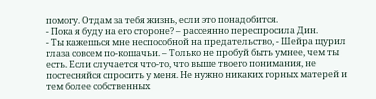помогу. Отдам за тебя жизнь, если это понадобится.
- Пока я буду на его стороне? – рассеянно переспросила Дин.
- Ты кажешься мне неспособной на предательство, - Шейра щурил глаза совсем по-кошачьи. – Только не пробуй быть умнее, чем ты есть. Если случается что-то, что выше твоего понимания, не постесняйся спросить у меня. Не нужно никаких горных матерей и тем более собственных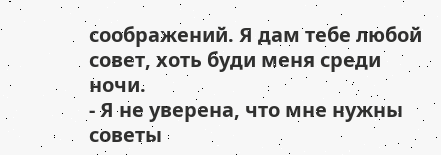соображений. Я дам тебе любой совет, хоть буди меня среди ночи.
- Я не уверена, что мне нужны советы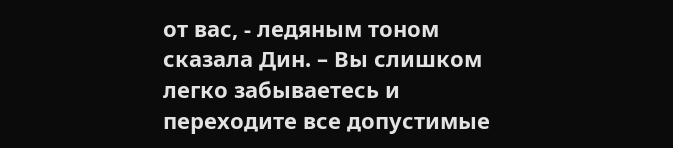от вас, - ледяным тоном сказала Дин. – Вы слишком легко забываетесь и переходите все допустимые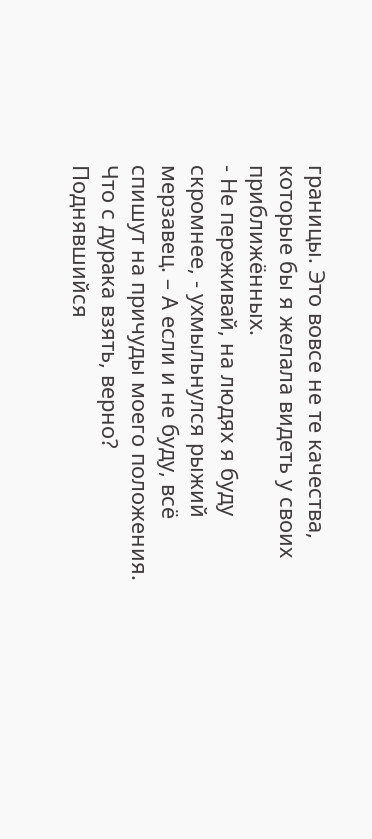границы. Это вовсе не те качества, которые бы я желала видеть у своих приближённых.
- Не переживай, на людях я буду скромнее, - ухмыльнулся рыжий мерзавец. – А если и не буду, всё спишут на причуды моего положения. Что с дурака взять, верно?
Поднявшийся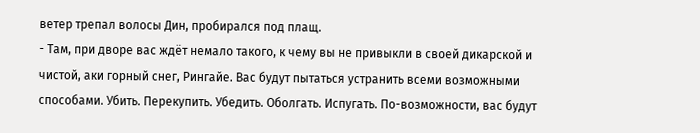ветер трепал волосы Дин, пробирался под плащ.
- Там, при дворе вас ждёт немало такого, к чему вы не привыкли в своей дикарской и чистой, аки горный снег, Рингайе. Вас будут пытаться устранить всеми возможными способами. Убить. Перекупить. Убедить. Оболгать. Испугать. По-возможности, вас будут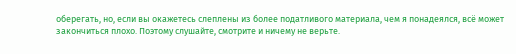оберегать, но, если вы окажетесь слеплены из более податливого материала, чем я понадеялся, всё может закончиться плохо. Поэтому слушайте, смотрите и ничему не верьте.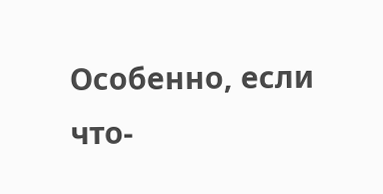Особенно, если что-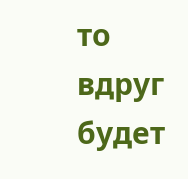то вдруг будет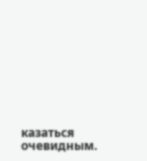казаться очевидным.